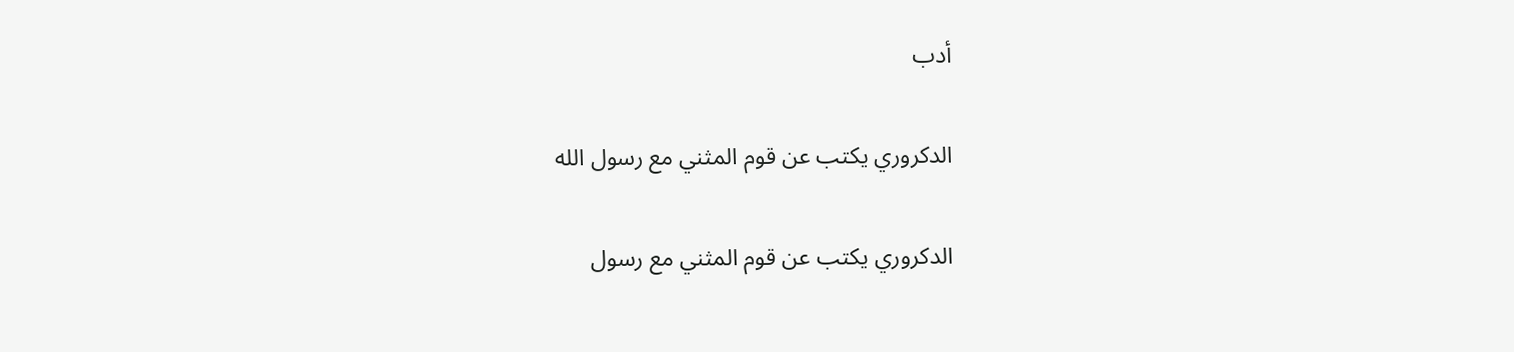أدب

الدكروري يكتب عن قوم المثني مع رسول الله

الدكروري يكتب عن قوم المثني مع رسول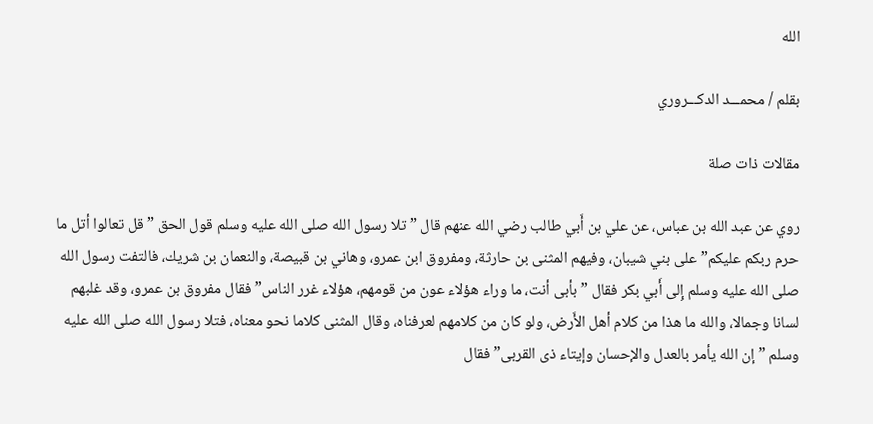الله

بقلم / محمـــد الدكـــروري

مقالات ذات صلة

روي عن عبد الله بن عباس، عن علي بن أَبي طالب رضي الله عنهم قال ” تلا رسول الله صلى الله عليه وسلم قول الحق ” قل تعالوا أتل ما حرم ربكم عليكم” على بني شيبان، وفيهم المثنى بن حارثة، ومفروق ابن عمرو، وهاني بن قبيصة، والنعمان بن شريك، فالتفت رسول الله صلى الله عليه وسلم إِلى أَبي بكر فقال ” بأبى أنت، ما وراء هؤلاء عون من قومهم، هؤلاء غرر الناس” فقال مفروق بن عمرو، وقد غلبهم لسانا وجمالا، والله ما هذا من كلام أهل الأَرض، ولو كان من كلامهم لعرفناه، وقال المثنى كلاما نحو معناه، فتلا رسول الله صلى الله عليه وسلم ” إن الله يأمر بالعدل والإحسان وإيتاء ذى القربى” فقال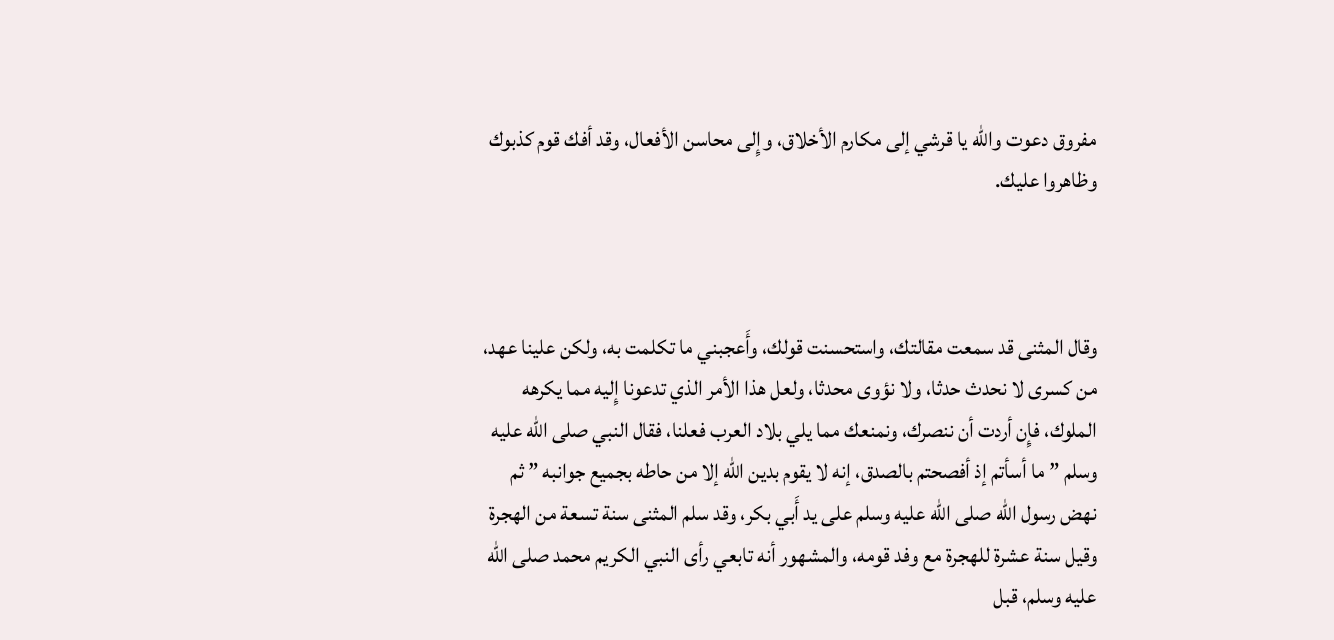مفروق دعوت والله يا قرشي إلى مكارم الأخلاق، وإِلى محاسن الأفعال، وقد أفك قوم كذبوك وظاهروا عليك.



وقال المثنى قد سمعت مقالتك، واستحسنت قولك، وأَعجبني ما تكلمت به، ولكن علينا عهد، من كسرى لا نحدث حدثا، ولا نؤوى محدثا، ولعل هذا الأمر الذي تدعونا إِليه مما يكرهه الملوك، فإِن أردت أن ننصرك، ونمنعك مما يلي بلاد العرب فعلنا، فقال النبي صلى الله عليه وسلم ” ما أسأتم إذ أفصحتم بالصدق، إنه لا يقوم بدين الله إلا من حاطه بجميع جوانبه ” ثم نهض رسول الله صلى الله عليه وسلم على يد أَبي بكر، وقد سلم المثنى سنة تسعة من الهجرة وقيل سنة عشرة للهجرة مع وفد قومه، والمشهور أنه تابعي رأى النبي الكريم محمد صلى الله عليه وسلم، قبل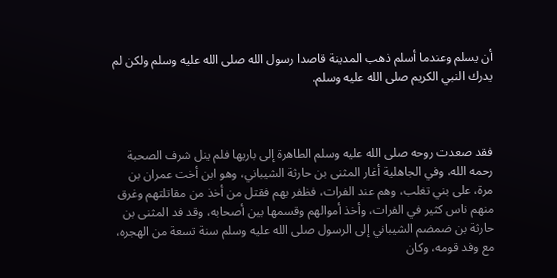أن يسلم وعندما أسلم ذهب المدينة قاصدا رسول الله صلى الله عليه وسلم ولكن لم يدرك النبي الكريم صلى الله عليه وسلم.



فقد صعدت روحه صلى الله عليه وسلم الطاهرة إلى باريها فلم ينل شرف الصحبة رحمه الله، وفي الجاهلية أغار المثنى بن حارثة الشيباني، وهو ابن أخت عمران بن مرة، على بني تغلب، وهم عند الفرات، فظفر بهم فقتل من أخذ من مقاتلتهم وغرق منهم ناس كثير في الفرات، وأخذ أموالهم وقسمها بين أصحابه، وقد فد المثنى بن حارثة بن ضمضم الشيباني إلى الرسول صلى الله عليه وسلم سنة تسعة من الهجره، مع وفد قومه، وكان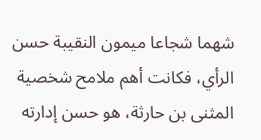شهما شجاعا ميمون النقيبة حسن الرأي، فكانت أهم ملامح شخصية المثنى بن حارثة، هو حسن إدارته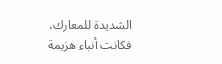الشديدة للمعارك، فكانت أنباء هزيمة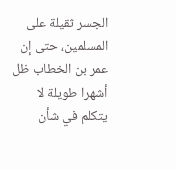الجسر ثقيلة على المسلمين، حتى إن عمر بن الخطاب ظل أشهرا طويلة لا يتكلم في شأن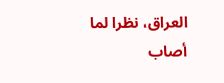العراق، نظرا لما أصاب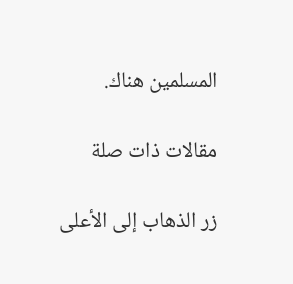المسلمين هناك.

مقالات ذات صلة

زر الذهاب إلى الأعلى